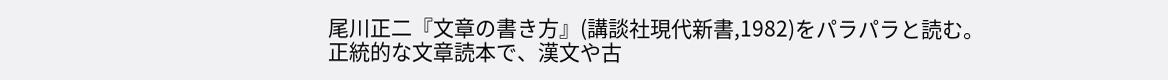尾川正二『文章の書き方』(講談社現代新書,1982)をパラパラと読む。
正統的な文章読本で、漢文や古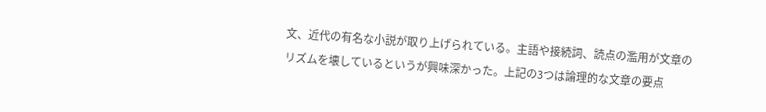文、近代の有名な小説が取り上げられている。主語や接続詞、読点の濫用が文章のリズムを壊しているというが興味深かった。上記の3つは論理的な文章の要点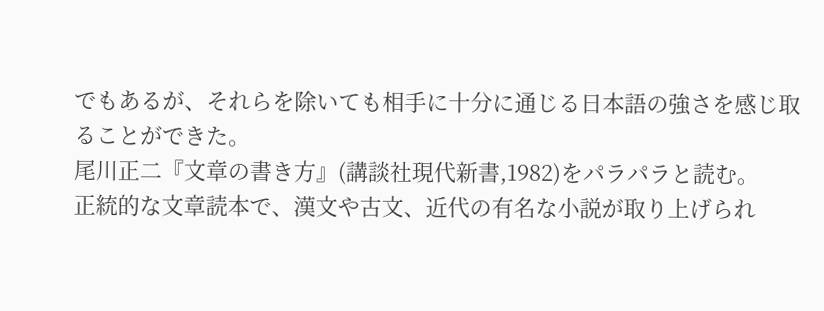でもあるが、それらを除いても相手に十分に通じる日本語の強さを感じ取ることができた。
尾川正二『文章の書き方』(講談社現代新書,1982)をパラパラと読む。
正統的な文章読本で、漢文や古文、近代の有名な小説が取り上げられ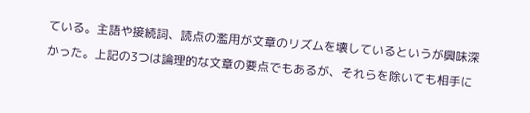ている。主語や接続詞、読点の濫用が文章のリズムを壊しているというが興味深かった。上記の3つは論理的な文章の要点でもあるが、それらを除いても相手に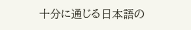十分に通じる日本語の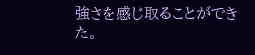強さを感じ取ることができた。